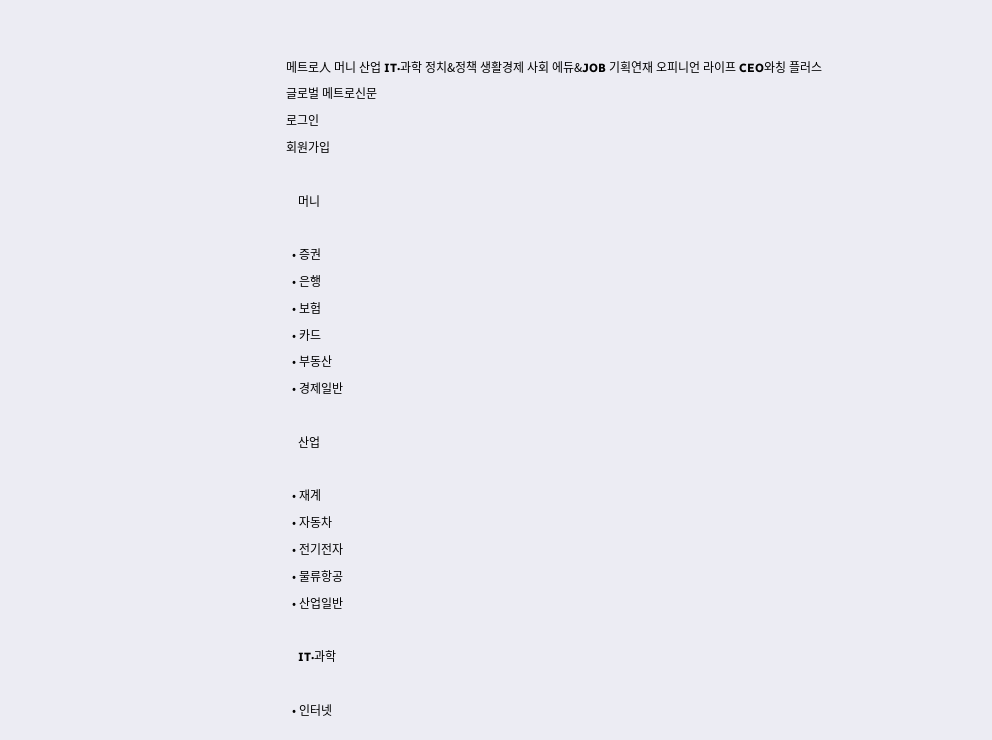메트로人 머니 산업 IT·과학 정치&정책 생활경제 사회 에듀&JOB 기획연재 오피니언 라이프 CEO와칭 플러스
글로벌 메트로신문
로그인
회원가입

    머니

  • 증권
  • 은행
  • 보험
  • 카드
  • 부동산
  • 경제일반

    산업

  • 재계
  • 자동차
  • 전기전자
  • 물류항공
  • 산업일반

    IT·과학

  • 인터넷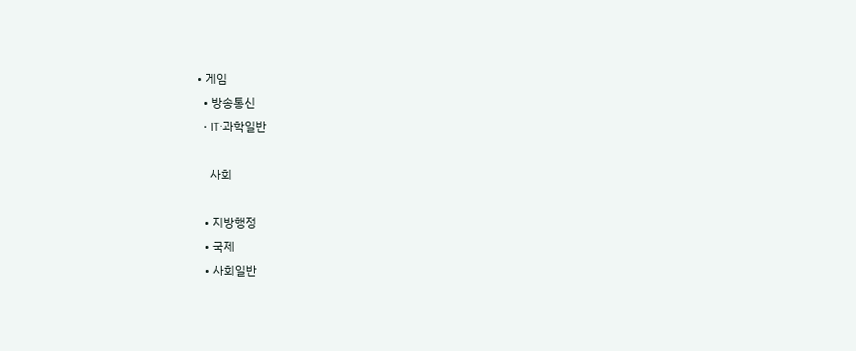• 게임
  • 방송통신
  • IT·과학일반

    사회

  • 지방행정
  • 국제
  • 사회일반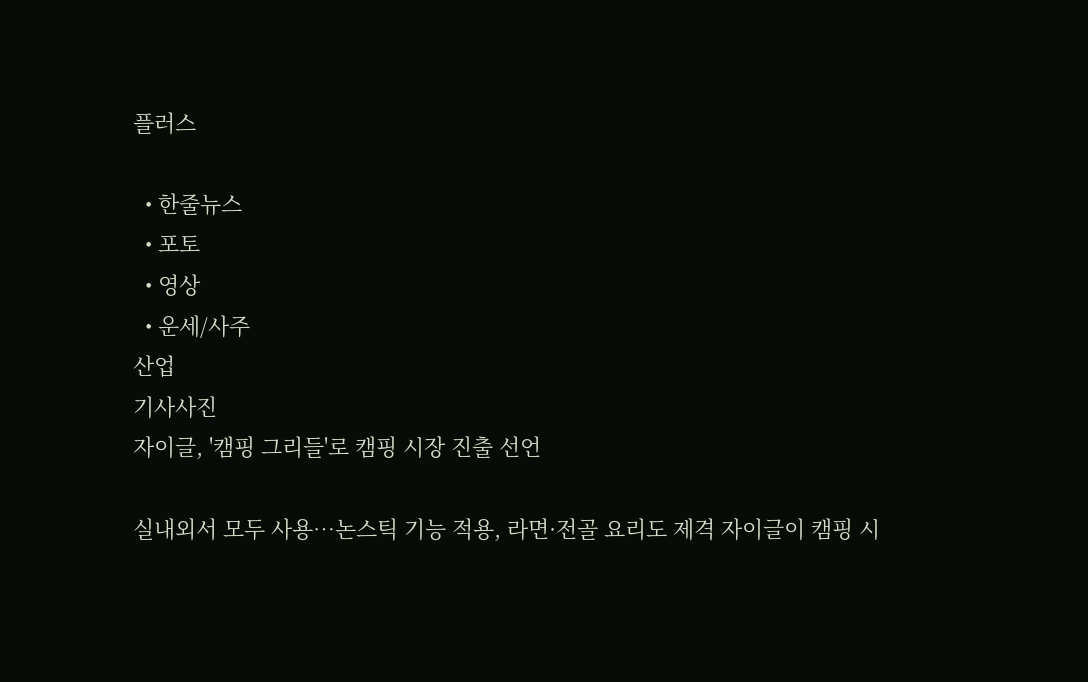플러스

  • 한줄뉴스
  • 포토
  • 영상
  • 운세/사주
산업
기사사진
자이글, '캠핑 그리들'로 캠핑 시장 진출 선언

실내외서 모두 사용…논스틱 기능 적용, 라면·전골 요리도 제격 자이글이 캠핑 시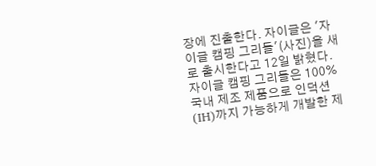장에 진출한다. 자이글은 '자이글 캠핑 그리들'(사진)을 새로 출시한다고 12일 밝혔다. 자이글 캠핑 그리들은 100% 국내 제조 제품으로 인덕션(IH)까지 가능하게 개발한 제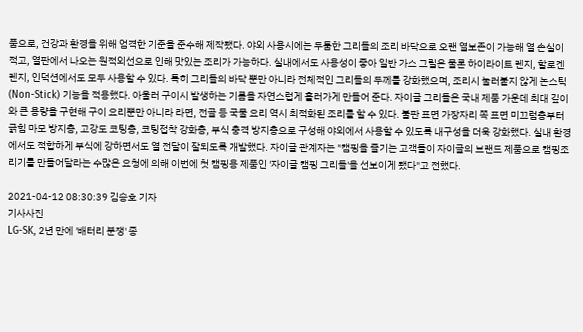품으로, 건강과 환경을 위해 엄격한 기준을 준수해 제작됐다. 야외 사용시에는 두툼한 그리들의 조리 바닥으로 오랜 열보존이 가능해 열 손실이 적고, 열판에서 나오는 원적외선으로 인해 맛있는 조리가 가능하다. 실내에서도 사용성이 좋아 일반 가스 그릴은 물론 하이라이트 렌지, 할로겐 렌지, 인덕션에서도 모두 사용할 수 있다. 특히 그리들의 바닥 뿐만 아니라 전체적인 그리들의 두께를 강화했으며, 조리시 눌러붙지 않게 논스틱(Non-Stick) 기능을 적용했다. 아울러 구이시 발생하는 기름을 자연스럽게 흘러가게 만들어 준다. 자이글 그리들은 국내 제품 가운데 최대 깊이와 큰 용량을 구현해 구이 요리뿐만 아니라 라면, 전골 등 국물 요리 역시 최적화된 조리를 할 수 있다. 불판 표면 가장자리 쪽 표면 미끄럼층부터 긁힘 마모 방지층, 고강도 코팅층, 코팅접착 강화층, 부식 충격 방지층으로 구성해 야외에서 사용할 수 있도록 내구성을 더욱 강화했다. 실내 환경에서도 적합하게 부식에 강하면서도 열 전달이 잘되도록 개발했다. 자이글 관계자는 "캠핑을 즐기는 고객들이 자이글의 브랜드 제품으로 캠핑조리기를 만들어달라는 수많은 요청에 의해 이번에 첫 캠핑용 제품인 '자이글 캠핑 그리들'을 선보이게 됐다"고 전했다.

2021-04-12 08:30:39 김승호 기자
기사사진
LG-SK, 2년 만에 '배터리 분쟁' 종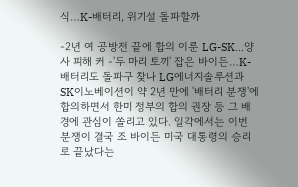식…K-배터리, 위기설 돌파할까

-2년 여 공방전 끝에 합의 이룬 LG-SK…양사 피해 커 -'두 마리 토끼' 잡은 바이든…K-배터리도 돌파구 찾나 LG에너지솔루션과 SK이노베이션이 약 2년 만에 '배터리 분쟁'에 합의하면서 한미 정부의 합의 권장 등 그 배경에 관심이 쏠리고 있다. 일각에서는 이번 분쟁이 결국 조 바이든 미국 대통령의 승리로 끝났다는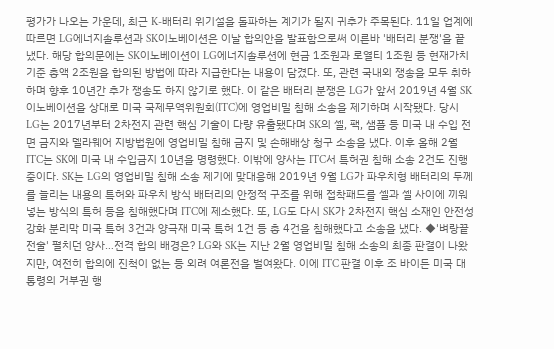평가가 나오는 가운데, 최근 K-배터리 위기설을 돌파하는 계기가 될지 귀추가 주목된다. 11일 업계에 따르면 LG에너지솔루션과 SK이노베이션은 이날 합의안을 발표함으로써 이른바 '배터리 분쟁'을 끝냈다. 해당 합의문에는 SK이노베이션이 LG에너지솔루션에 현금 1조원과 로열티 1조원 등 현재가치 기준 총액 2조원을 합의된 방법에 따라 지급한다는 내용이 담겼다. 또, 관련 국내외 쟁송을 모두 취하하며 향후 10년간 추가 쟁송도 하지 않기로 했다. 이 같은 배터리 분쟁은 LG가 앞서 2019년 4월 SK이노베이션을 상대로 미국 국제무역위원회(ITC)에 영업비밀 침해 소송을 제기하며 시작됐다. 당시 LG는 2017년부터 2차전지 관련 핵심 기술이 다량 유출됐다며 SK의 셀, 팩, 샘플 등 미국 내 수입 전면 금지와 델라웨어 지방법원에 영업비밀 침해 금지 및 손해배상 청구 소송을 냈다. 이후 올해 2월 ITC는 SK에 미국 내 수입금지 10년을 명령했다. 이밖에 양사는 ITC서 특허권 침해 소송 2건도 진행 중이다. SK는 LG의 영업비밀 침해 소송 제기에 맞대응해 2019년 9월 LG가 파우치형 배터리의 두께를 늘리는 내용의 특허와 파우치 방식 배터리의 안정적 구조를 위해 접착패드를 셀과 셀 사이에 끼워 넣는 방식의 특허 등을 침해했다며 ITC에 제소했다. 또, LG도 다시 SK가 2차전지 핵심 소재인 안전성 강화 분리막 미국 특허 3건과 양극재 미국 특허 1건 등 총 4건을 침해했다고 소송을 냈다. ◆'벼랑끝 전술' 펼치던 양사…전격 합의 배경은? LG와 SK는 지난 2월 영업비밀 침해 소송의 최종 판결이 나왔지만, 여전히 합의에 진척이 없는 등 외려 여론전을 벌여왔다. 이에 ITC 판결 이후 조 바이든 미국 대통령의 거부권 행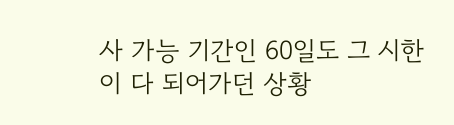사 가능 기간인 60일도 그 시한이 다 되어가던 상황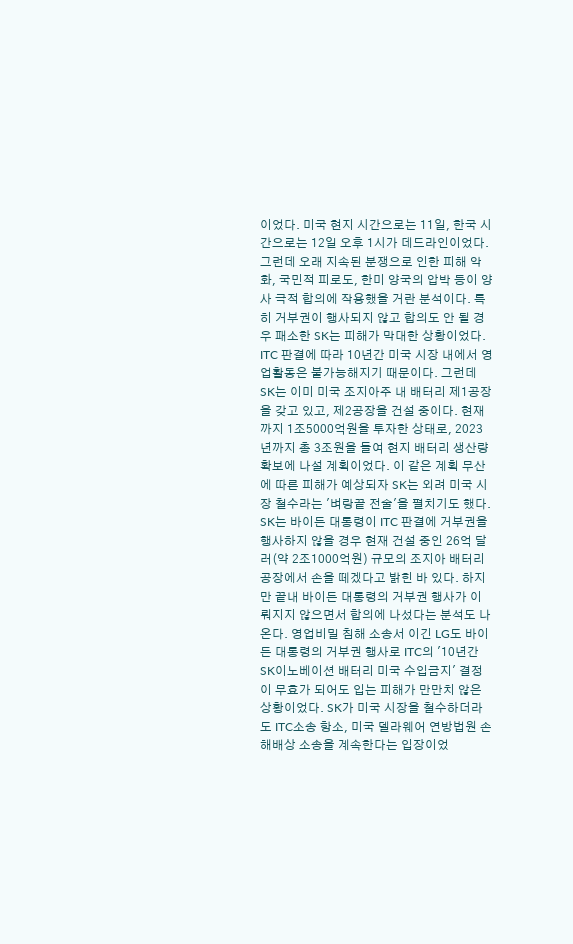이었다. 미국 현지 시간으로는 11일, 한국 시간으로는 12일 오후 1시가 데드라인이었다. 그런데 오래 지속된 분쟁으로 인한 피해 악화, 국민적 피로도, 한미 양국의 압박 등이 양사 극적 합의에 작용했을 거란 분석이다. 특히 거부권이 행사되지 않고 합의도 안 될 경우 패소한 SK는 피해가 막대한 상황이었다. ITC 판결에 따라 10년간 미국 시장 내에서 영업활동은 불가능해지기 때문이다. 그런데 SK는 이미 미국 조지아주 내 배터리 제1공장을 갖고 있고, 제2공장을 건설 중이다. 현재까지 1조5000억원을 투자한 상태로, 2023년까지 총 3조원을 들여 현지 배터리 생산량 확보에 나설 계획이었다. 이 같은 계획 무산에 따른 피해가 예상되자 SK는 외려 미국 시장 철수라는 '벼랑끝 전술'을 펼치기도 했다. SK는 바이든 대통령이 ITC 판결에 거부권을 행사하지 않을 경우 현재 건설 중인 26억 달러(약 2조1000억원) 규모의 조지아 배터리 공장에서 손을 떼겠다고 밝힌 바 있다. 하지만 끝내 바이든 대통령의 거부권 행사가 이뤄지지 않으면서 합의에 나섰다는 분석도 나온다. 영업비밀 침해 소송서 이긴 LG도 바이든 대통령의 거부권 행사로 ITC의 '10년간 SK이노베이션 배터리 미국 수입금지' 결정이 무효가 되어도 입는 피해가 만만치 않은 상황이었다. SK가 미국 시장을 철수하더라도 ITC소송 항소, 미국 델라웨어 연방법원 손해배상 소송을 계속한다는 입장이었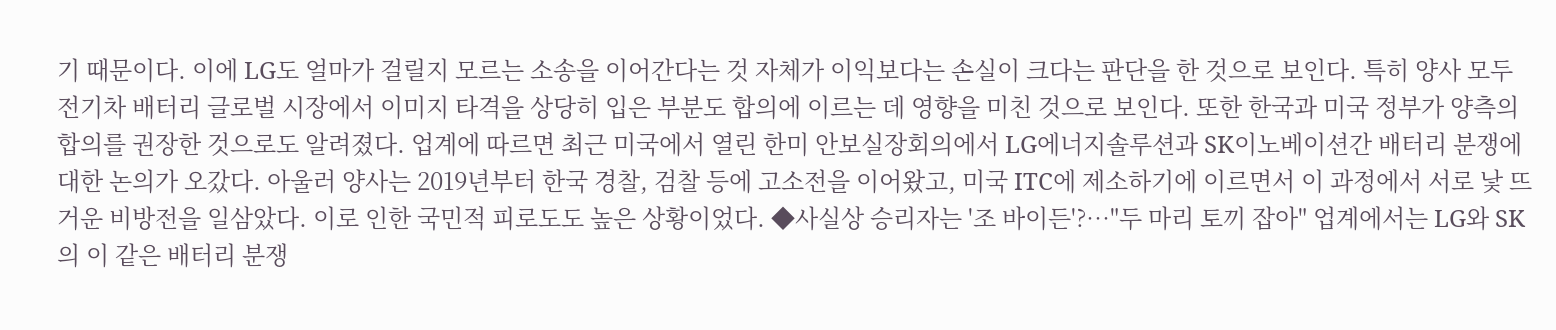기 때문이다. 이에 LG도 얼마가 걸릴지 모르는 소송을 이어간다는 것 자체가 이익보다는 손실이 크다는 판단을 한 것으로 보인다. 특히 양사 모두 전기차 배터리 글로벌 시장에서 이미지 타격을 상당히 입은 부분도 합의에 이르는 데 영향을 미친 것으로 보인다. 또한 한국과 미국 정부가 양측의 합의를 권장한 것으로도 알려졌다. 업계에 따르면 최근 미국에서 열린 한미 안보실장회의에서 LG에너지솔루션과 SK이노베이션간 배터리 분쟁에 대한 논의가 오갔다. 아울러 양사는 2019년부터 한국 경찰, 검찰 등에 고소전을 이어왔고, 미국 ITC에 제소하기에 이르면서 이 과정에서 서로 낯 뜨거운 비방전을 일삼았다. 이로 인한 국민적 피로도도 높은 상황이었다. ◆사실상 승리자는 '조 바이든'?…"두 마리 토끼 잡아" 업계에서는 LG와 SK의 이 같은 배터리 분쟁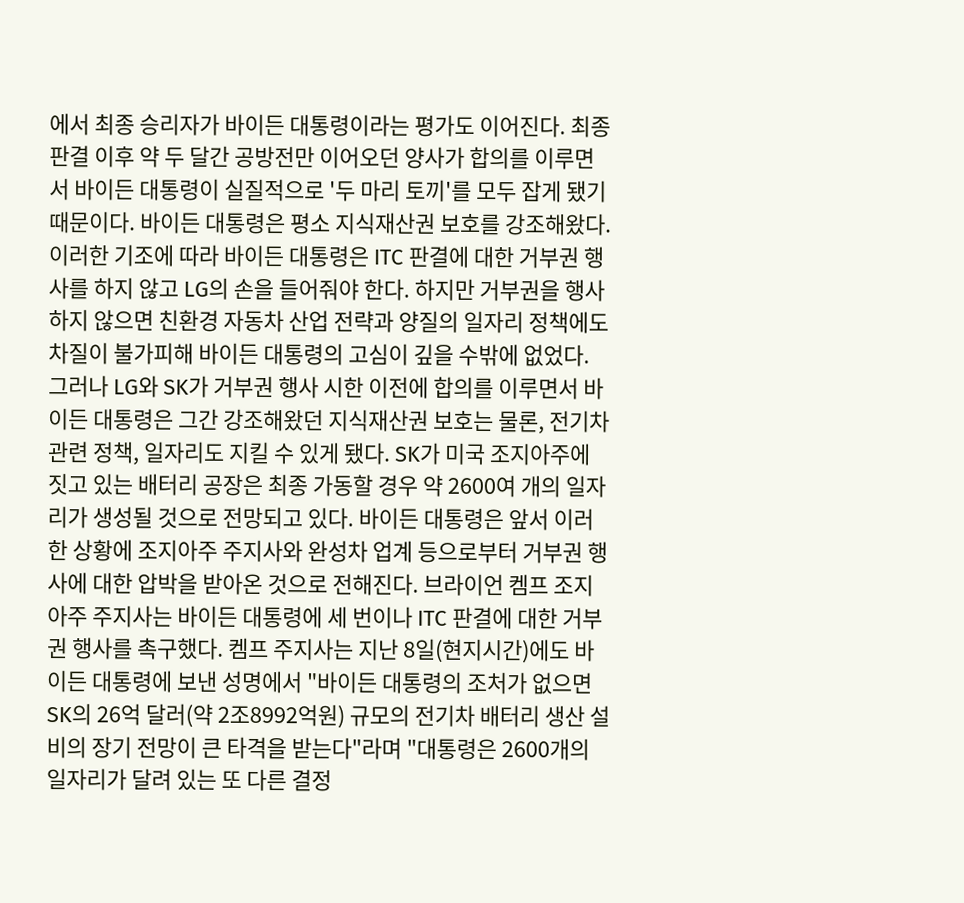에서 최종 승리자가 바이든 대통령이라는 평가도 이어진다. 최종 판결 이후 약 두 달간 공방전만 이어오던 양사가 합의를 이루면서 바이든 대통령이 실질적으로 '두 마리 토끼'를 모두 잡게 됐기 때문이다. 바이든 대통령은 평소 지식재산권 보호를 강조해왔다. 이러한 기조에 따라 바이든 대통령은 ITC 판결에 대한 거부권 행사를 하지 않고 LG의 손을 들어줘야 한다. 하지만 거부권을 행사하지 않으면 친환경 자동차 산업 전략과 양질의 일자리 정책에도 차질이 불가피해 바이든 대통령의 고심이 깊을 수밖에 없었다. 그러나 LG와 SK가 거부권 행사 시한 이전에 합의를 이루면서 바이든 대통령은 그간 강조해왔던 지식재산권 보호는 물론, 전기차 관련 정책, 일자리도 지킬 수 있게 됐다. SK가 미국 조지아주에 짓고 있는 배터리 공장은 최종 가동할 경우 약 2600여 개의 일자리가 생성될 것으로 전망되고 있다. 바이든 대통령은 앞서 이러한 상황에 조지아주 주지사와 완성차 업계 등으로부터 거부권 행사에 대한 압박을 받아온 것으로 전해진다. 브라이언 켐프 조지아주 주지사는 바이든 대통령에 세 번이나 ITC 판결에 대한 거부권 행사를 촉구했다. 켐프 주지사는 지난 8일(현지시간)에도 바이든 대통령에 보낸 성명에서 "바이든 대통령의 조처가 없으면 SK의 26억 달러(약 2조8992억원) 규모의 전기차 배터리 생산 설비의 장기 전망이 큰 타격을 받는다"라며 "대통령은 2600개의 일자리가 달려 있는 또 다른 결정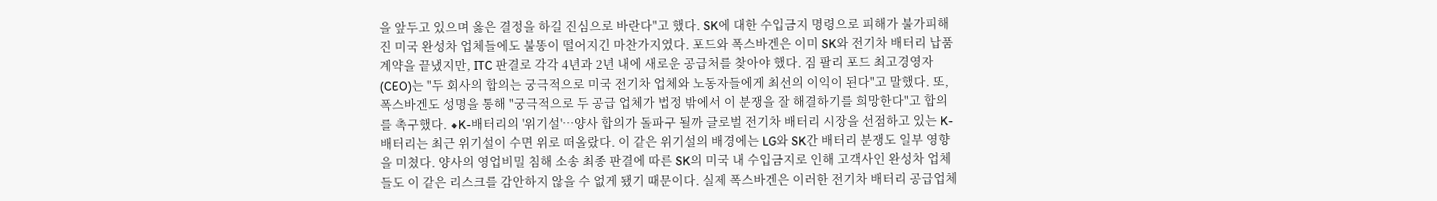을 앞두고 있으며 옳은 결정을 하길 진심으로 바란다"고 했다. SK에 대한 수입금지 명령으로 피해가 불가피해진 미국 완성차 업체들에도 불똥이 떨어지긴 마찬가지였다. 포드와 폭스바겐은 이미 SK와 전기차 배터리 납품 계약을 끝냈지만, ITC 판결로 각각 4년과 2년 내에 새로운 공급처를 찾아야 했다. 짐 팔리 포드 최고경영자(CEO)는 "두 회사의 합의는 궁극적으로 미국 전기차 업체와 노동자들에게 최선의 이익이 된다"고 말했다. 또, 폭스바겐도 성명을 통해 "궁극적으로 두 공급 업체가 법정 밖에서 이 분쟁을 잘 해결하기를 희망한다"고 합의를 촉구했다. ◆K-배터리의 '위기설'…양사 합의가 돌파구 될까 글로벌 전기차 배터리 시장을 선점하고 있는 K-배터리는 최근 위기설이 수면 위로 떠올랐다. 이 같은 위기설의 배경에는 LG와 SK간 배터리 분쟁도 일부 영향을 미쳤다. 양사의 영업비밀 침해 소송 최종 판결에 따른 SK의 미국 내 수입금지로 인해 고객사인 완성차 업체들도 이 같은 리스크를 감안하지 않을 수 없게 됐기 때문이다. 실제 폭스바겐은 이러한 전기차 배터리 공급업체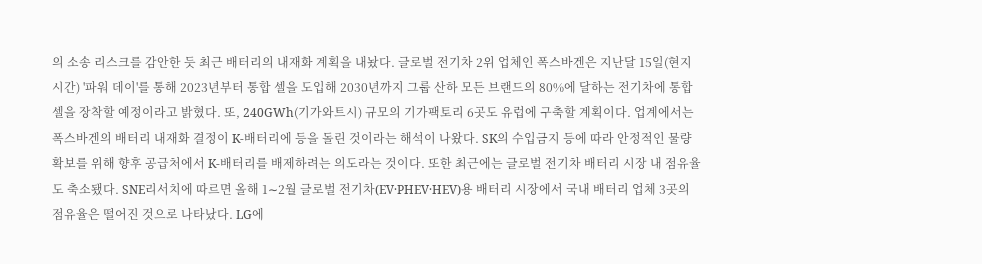의 소송 리스크를 감안한 듯 최근 배터리의 내재화 계획을 내놨다. 글로벌 전기차 2위 업체인 폭스바겐은 지난달 15일(현지 시간) '파워 데이'를 통해 2023년부터 통합 셀을 도입해 2030년까지 그룹 산하 모든 브랜드의 80%에 달하는 전기차에 통합 셀을 장착할 예정이라고 밝혔다. 또, 240GWh(기가와트시) 규모의 기가팩토리 6곳도 유럽에 구축할 계획이다. 업계에서는 폭스바겐의 배터리 내재화 결정이 K-배터리에 등을 돌린 것이라는 해석이 나왔다. SK의 수입금지 등에 따라 안정적인 물량 확보를 위해 향후 공급처에서 K-배터리를 배제하려는 의도라는 것이다. 또한 최근에는 글로벌 전기차 배터리 시장 내 점유율도 축소됐다. SNE리서치에 따르면 올해 1∼2월 글로벌 전기차(EV·PHEV·HEV)용 배터리 시장에서 국내 배터리 업체 3곳의 점유율은 떨어진 것으로 나타났다. LG에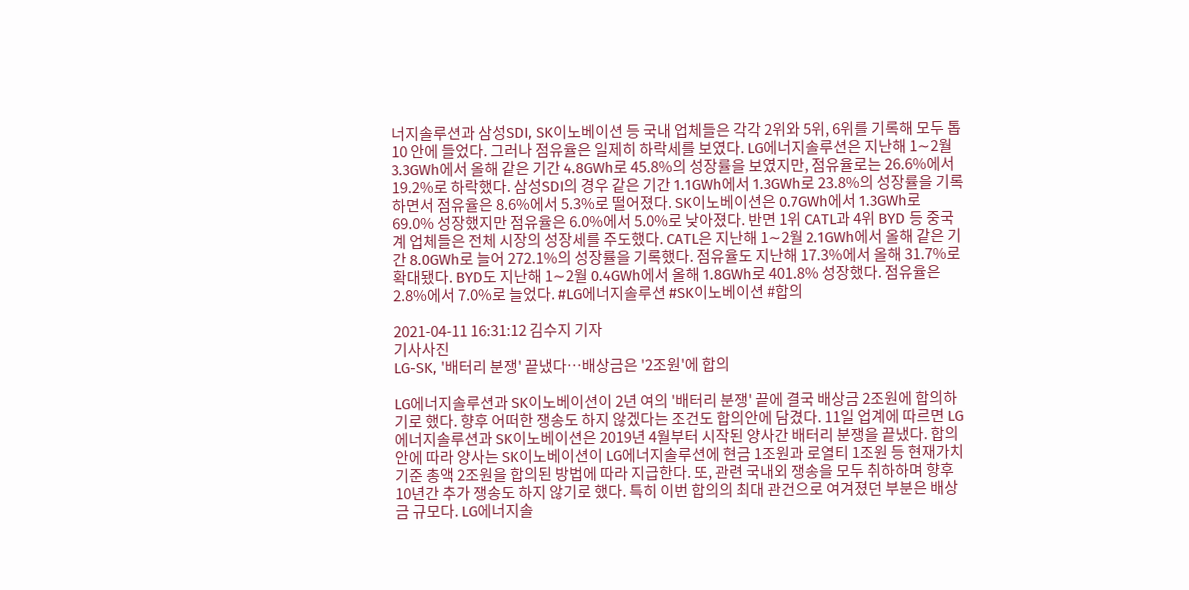너지솔루션과 삼성SDI, SK이노베이션 등 국내 업체들은 각각 2위와 5위, 6위를 기록해 모두 톱10 안에 들었다. 그러나 점유율은 일제히 하락세를 보였다. LG에너지솔루션은 지난해 1∼2월 3.3GWh에서 올해 같은 기간 4.8GWh로 45.8%의 성장률을 보였지만, 점유율로는 26.6%에서 19.2%로 하락했다. 삼성SDI의 경우 같은 기간 1.1GWh에서 1.3GWh로 23.8%의 성장률을 기록하면서 점유율은 8.6%에서 5.3%로 떨어졌다. SK이노베이션은 0.7GWh에서 1.3GWh로 69.0% 성장했지만 점유율은 6.0%에서 5.0%로 낮아졌다. 반면 1위 CATL과 4위 BYD 등 중국계 업체들은 전체 시장의 성장세를 주도했다. CATL은 지난해 1∼2월 2.1GWh에서 올해 같은 기간 8.0GWh로 늘어 272.1%의 성장률을 기록했다. 점유율도 지난해 17.3%에서 올해 31.7%로 확대됐다. BYD도 지난해 1∼2월 0.4GWh에서 올해 1.8GWh로 401.8% 성장했다. 점유율은 2.8%에서 7.0%로 늘었다. #LG에너지솔루션 #SK이노베이션 #합의

2021-04-11 16:31:12 김수지 기자
기사사진
LG-SK, '배터리 분쟁' 끝냈다…배상금은 '2조원'에 합의

LG에너지솔루션과 SK이노베이션이 2년 여의 '배터리 분쟁' 끝에 결국 배상금 2조원에 합의하기로 했다. 향후 어떠한 쟁송도 하지 않겠다는 조건도 합의안에 담겼다. 11일 업계에 따르면 LG에너지솔루션과 SK이노베이션은 2019년 4월부터 시작된 양사간 배터리 분쟁을 끝냈다. 합의안에 따라 양사는 SK이노베이션이 LG에너지솔루션에 현금 1조원과 로열티 1조원 등 현재가치 기준 총액 2조원을 합의된 방법에 따라 지급한다. 또, 관련 국내외 쟁송을 모두 취하하며 향후 10년간 추가 쟁송도 하지 않기로 했다. 특히 이번 합의의 최대 관건으로 여겨졌던 부분은 배상금 규모다. LG에너지솔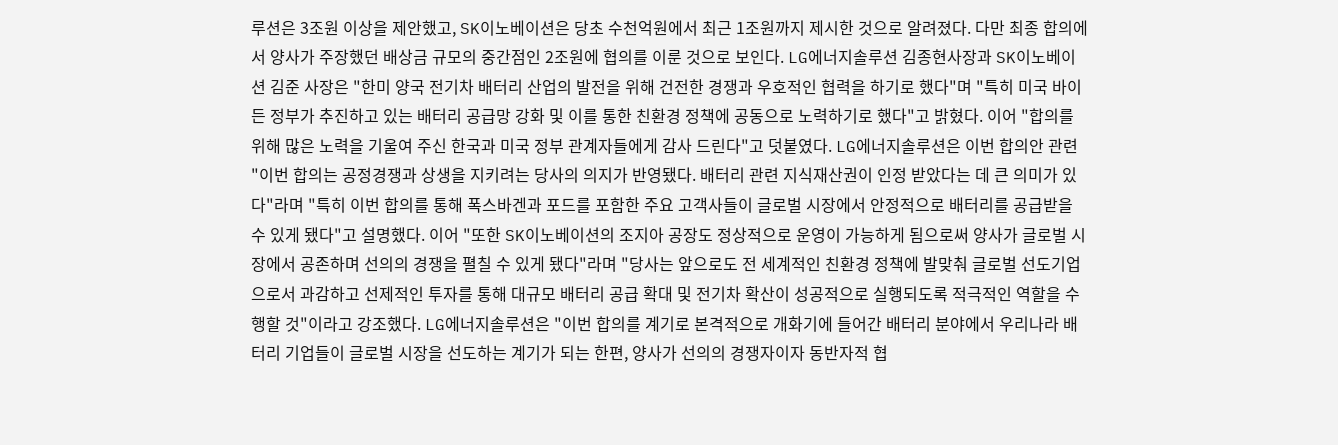루션은 3조원 이상을 제안했고, SK이노베이션은 당초 수천억원에서 최근 1조원까지 제시한 것으로 알려졌다. 다만 최종 합의에서 양사가 주장했던 배상금 규모의 중간점인 2조원에 협의를 이룬 것으로 보인다. LG에너지솔루션 김종현사장과 SK이노베이션 김준 사장은 "한미 양국 전기차 배터리 산업의 발전을 위해 건전한 경쟁과 우호적인 협력을 하기로 했다"며 "특히 미국 바이든 정부가 추진하고 있는 배터리 공급망 강화 및 이를 통한 친환경 정책에 공동으로 노력하기로 했다"고 밝혔다. 이어 "합의를 위해 많은 노력을 기울여 주신 한국과 미국 정부 관계자들에게 감사 드린다"고 덧붙였다. LG에너지솔루션은 이번 합의안 관련 "이번 합의는 공정경쟁과 상생을 지키려는 당사의 의지가 반영됐다. 배터리 관련 지식재산권이 인정 받았다는 데 큰 의미가 있다"라며 "특히 이번 합의를 통해 폭스바겐과 포드를 포함한 주요 고객사들이 글로벌 시장에서 안정적으로 배터리를 공급받을 수 있게 됐다"고 설명했다. 이어 "또한 SK이노베이션의 조지아 공장도 정상적으로 운영이 가능하게 됨으로써 양사가 글로벌 시장에서 공존하며 선의의 경쟁을 펼칠 수 있게 됐다"라며 "당사는 앞으로도 전 세계적인 친환경 정책에 발맞춰 글로벌 선도기업으로서 과감하고 선제적인 투자를 통해 대규모 배터리 공급 확대 및 전기차 확산이 성공적으로 실행되도록 적극적인 역할을 수행할 것"이라고 강조했다. LG에너지솔루션은 "이번 합의를 계기로 본격적으로 개화기에 들어간 배터리 분야에서 우리나라 배터리 기업들이 글로벌 시장을 선도하는 계기가 되는 한편, 양사가 선의의 경쟁자이자 동반자적 협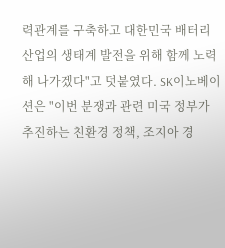력관계를 구축하고 대한민국 배터리 산업의 생태계 발전을 위해 함께 노력해 나가겠다"고 덧붙였다. SK이노베이션은 "이번 분쟁과 관련 미국 정부가 추진하는 친환경 정책, 조지아 경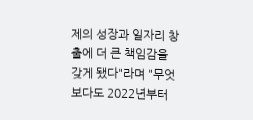제의 성장과 일자리 창출에 더 큰 책임감을 갖게 됐다"라며 "무엇보다도 2022년부터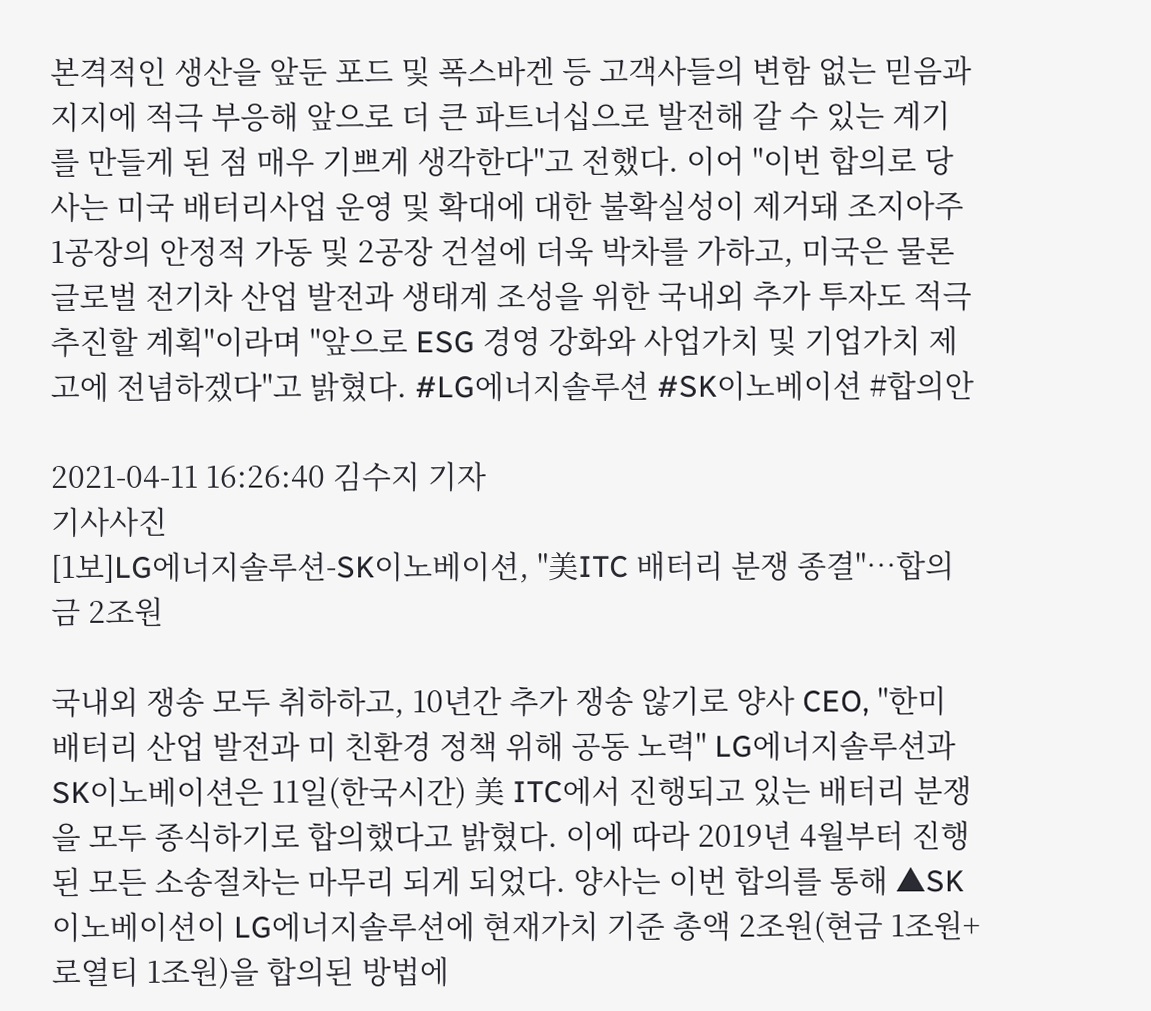본격적인 생산을 앞둔 포드 및 폭스바겐 등 고객사들의 변함 없는 믿음과 지지에 적극 부응해 앞으로 더 큰 파트너십으로 발전해 갈 수 있는 계기를 만들게 된 점 매우 기쁘게 생각한다"고 전했다. 이어 "이번 합의로 당사는 미국 배터리사업 운영 및 확대에 대한 불확실성이 제거돼 조지아주 1공장의 안정적 가동 및 2공장 건설에 더욱 박차를 가하고, 미국은 물론 글로벌 전기차 산업 발전과 생태계 조성을 위한 국내외 추가 투자도 적극 추진할 계획"이라며 "앞으로 ESG 경영 강화와 사업가치 및 기업가치 제고에 전념하겠다"고 밝혔다. #LG에너지솔루션 #SK이노베이션 #합의안

2021-04-11 16:26:40 김수지 기자
기사사진
[1보]LG에너지솔루션-SK이노베이션, "美ITC 배터리 분쟁 종결"…합의금 2조원

국내외 쟁송 모두 취하하고, 10년간 추가 쟁송 않기로 양사 CEO, "한미 배터리 산업 발전과 미 친환경 정책 위해 공동 노력" LG에너지솔루션과 SK이노베이션은 11일(한국시간) 美 ITC에서 진행되고 있는 배터리 분쟁을 모두 종식하기로 합의했다고 밝혔다. 이에 따라 2019년 4월부터 진행된 모든 소송절차는 마무리 되게 되었다. 양사는 이번 합의를 통해 ▲SK이노베이션이 LG에너지솔루션에 현재가치 기준 총액 2조원(현금 1조원+로열티 1조원)을 합의된 방법에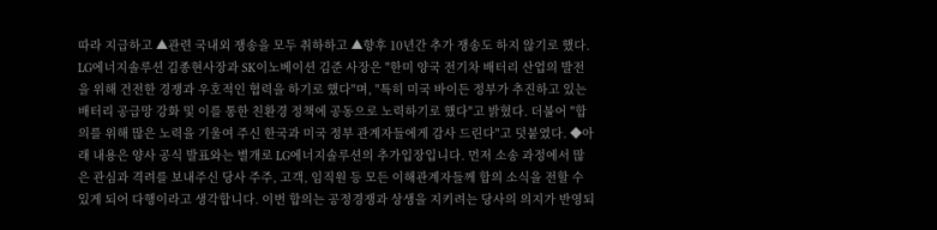따라 지급하고 ▲관련 국내외 쟁송을 모두 취하하고 ▲향후 10년간 추가 쟁송도 하지 않기로 했다. LG에너지솔루션 김종현사장과 SK이노베이션 김준 사장은 "한미 양국 전기차 배터리 산업의 발전을 위해 건전한 경쟁과 우호적인 협력을 하기로 했다"며, "특히 미국 바이든 정부가 추진하고 있는 배터리 공급망 강화 및 이를 통한 친환경 정책에 공동으로 노력하기로 했다"고 밝혔다. 더불어 "합의를 위해 많은 노력을 기울여 주신 한국과 미국 정부 관계자들에게 감사 드린다"고 덧붙였다. ◆아래 내용은 양사 공식 발표와는 별개로 LG에너지솔루션의 추가입장입니다. 먼저 소송 과정에서 많은 관심과 격려를 보내주신 당사 주주, 고객, 임직원 등 모든 이해관계자들께 합의 소식을 전할 수 있게 되어 다행이라고 생각합니다. 이번 합의는 공정경쟁과 상생을 지키려는 당사의 의지가 반영되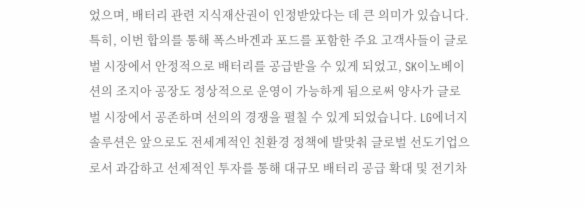었으며, 배터리 관련 지식재산권이 인정받았다는 데 큰 의미가 있습니다. 특히, 이번 합의를 통해 폭스바겐과 포드를 포함한 주요 고객사들이 글로벌 시장에서 안정적으로 배터리를 공급받을 수 있게 되었고, SK이노베이션의 조지아 공장도 정상적으로 운영이 가능하게 됨으로써 양사가 글로벌 시장에서 공존하며 선의의 경쟁을 펼칠 수 있게 되었습니다. LG에너지솔루션은 앞으로도 전세계적인 친환경 정책에 발맞춰 글로벌 선도기업으로서 과감하고 선제적인 투자를 통해 대규모 배터리 공급 확대 및 전기차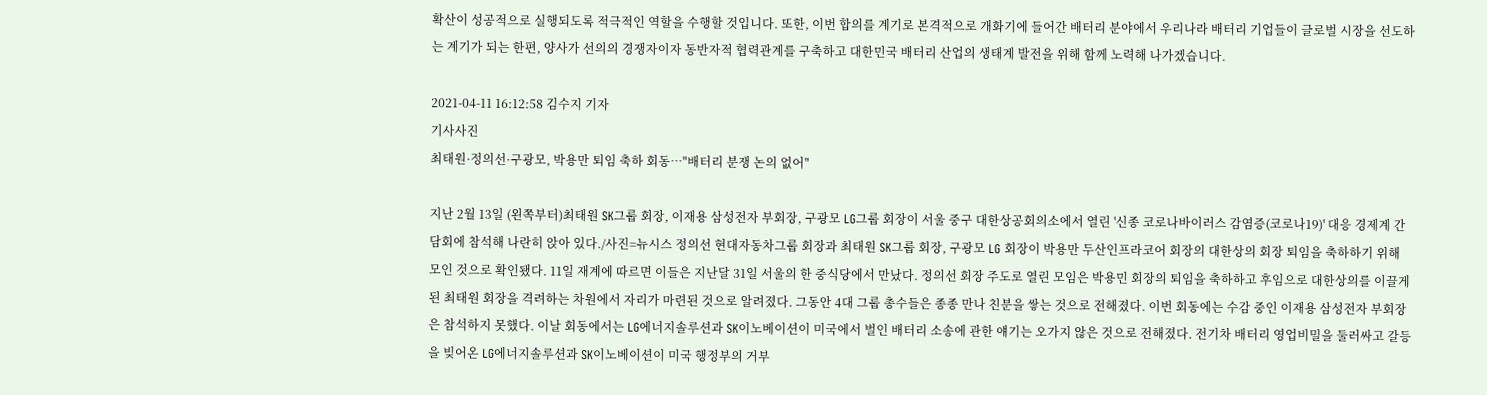확산이 성공적으로 실행되도록 적극적인 역할을 수행할 것입니다. 또한, 이번 합의를 계기로 본격적으로 개화기에 들어간 배터리 분야에서 우리나라 배터리 기업들이 글로벌 시장을 선도하는 계기가 되는 한편, 양사가 선의의 경쟁자이자 동반자적 협력관계를 구축하고 대한민국 배터리 산업의 생태계 발전을 위해 함께 노력해 나가겠습니다.

2021-04-11 16:12:58 김수지 기자
기사사진
최태원·정의선·구광모, 박용만 퇴임 축하 회동…"배터리 분쟁 논의 없어"

지난 2월 13일 (왼쪽부터)최태원 SK그룹 회장, 이재용 삼성전자 부회장, 구광모 LG그룹 회장이 서울 중구 대한상공회의소에서 열린 '신종 코로나바이러스 감염증(코로나19)' 대응 경제계 간담회에 참석해 나란히 앉아 있다./사진=뉴시스 정의선 현대자동차그룹 회장과 최태원 SK그룹 회장, 구광모 LG 회장이 박용만 두산인프라코어 회장의 대한상의 회장 퇴임을 축하하기 위해 모인 것으로 확인됐다. 11일 재계에 따르면 이들은 지난달 31일 서울의 한 중식당에서 만났다. 정의선 회장 주도로 열린 모임은 박용민 회장의 퇴임을 축하하고 후임으로 대한상의를 이끌게 된 최태원 회장을 격려하는 차원에서 자리가 마련된 것으로 알려졌다. 그동안 4대 그룹 총수들은 종종 만나 친분을 쌓는 것으로 전해졌다. 이번 회동에는 수감 중인 이재용 삼성전자 부회장은 참석하지 못했다. 이날 회동에서는 LG에너지솔루션과 SK이노베이션이 미국에서 벌인 배터리 소송에 관한 얘기는 오가지 않은 것으로 전해졌다. 전기차 배터리 영업비밀을 둘러싸고 갈등을 빚어온 LG에너지솔루션과 SK이노베이션이 미국 행정부의 거부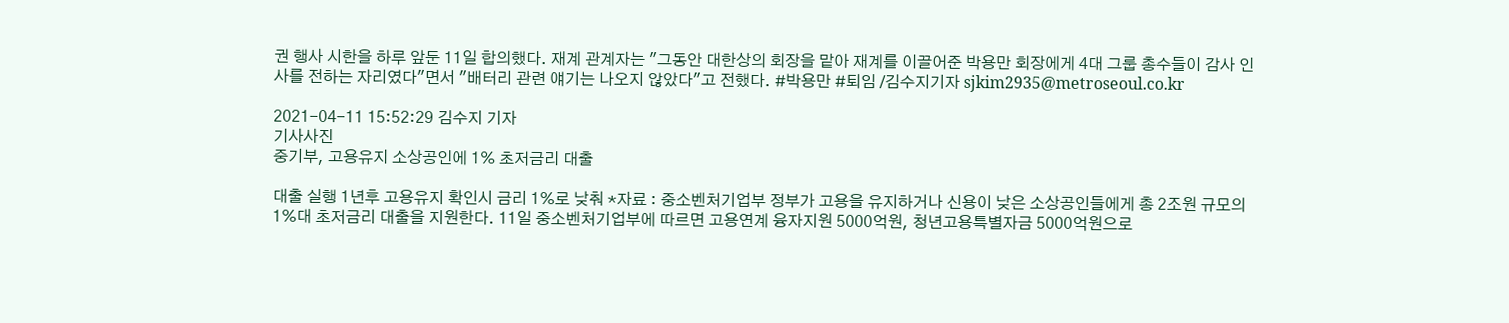권 행사 시한을 하루 앞둔 11일 합의했다. 재계 관계자는 "그동안 대한상의 회장을 맡아 재계를 이끌어준 박용만 회장에게 4대 그룹 총수들이 감사 인사를 전하는 자리였다"면서 "배터리 관련 얘기는 나오지 않았다"고 전했다. #박용만 #퇴임 /김수지기자 sjkim2935@metroseoul.co.kr

2021-04-11 15:52:29 김수지 기자
기사사진
중기부, 고용유지 소상공인에 1% 초저금리 대출

대출 실행 1년후 고용유지 확인시 금리 1%로 낮춰 *자료 : 중소벤처기업부 정부가 고용을 유지하거나 신용이 낮은 소상공인들에게 총 2조원 규모의 1%대 초저금리 대출을 지원한다. 11일 중소벤처기업부에 따르면 고용연계 융자지원 5000억원, 청년고용특별자금 5000억원으로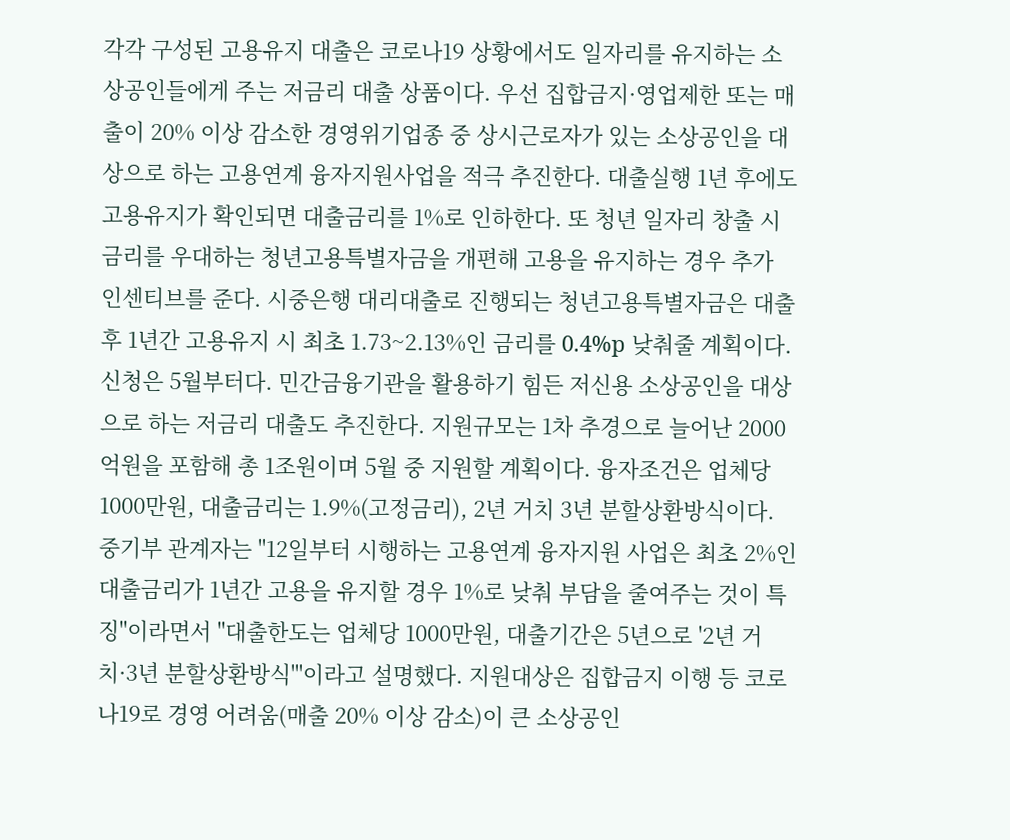각각 구성된 고용유지 대출은 코로나19 상황에서도 일자리를 유지하는 소상공인들에게 주는 저금리 대출 상품이다. 우선 집합금지·영업제한 또는 매출이 20% 이상 감소한 경영위기업종 중 상시근로자가 있는 소상공인을 대상으로 하는 고용연계 융자지원사업을 적극 추진한다. 대출실행 1년 후에도 고용유지가 확인되면 대출금리를 1%로 인하한다. 또 청년 일자리 창출 시 금리를 우대하는 청년고용특별자금을 개편해 고용을 유지하는 경우 추가 인센티브를 준다. 시중은행 대리대출로 진행되는 청년고용특별자금은 대출 후 1년간 고용유지 시 최초 1.73~2.13%인 금리를 0.4%p 낮춰줄 계획이다. 신청은 5월부터다. 민간금융기관을 활용하기 힘든 저신용 소상공인을 대상으로 하는 저금리 대출도 추진한다. 지원규모는 1차 추경으로 늘어난 2000억원을 포함해 총 1조원이며 5월 중 지원할 계획이다. 융자조건은 업체당 1000만원, 대출금리는 1.9%(고정금리), 2년 거치 3년 분할상환방식이다. 중기부 관계자는 "12일부터 시행하는 고용연계 융자지원 사업은 최초 2%인 대출금리가 1년간 고용을 유지할 경우 1%로 낮춰 부담을 줄여주는 것이 특징"이라면서 "대출한도는 업체당 1000만원, 대출기간은 5년으로 '2년 거치·3년 분할상환방식'"이라고 설명했다. 지원대상은 집합금지 이행 등 코로나19로 경영 어려움(매출 20% 이상 감소)이 큰 소상공인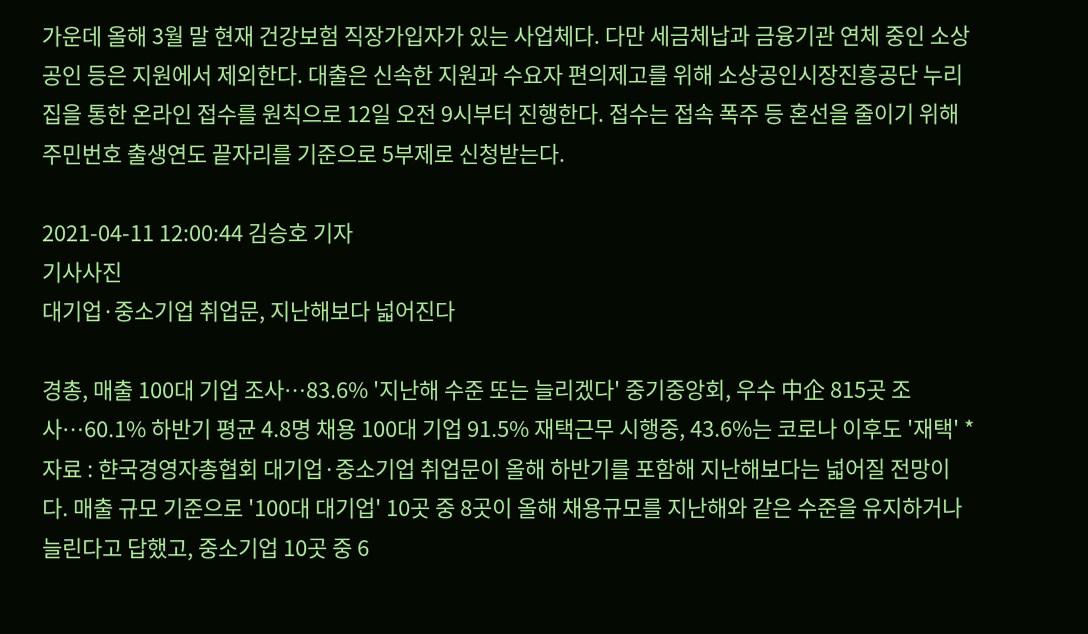가운데 올해 3월 말 현재 건강보험 직장가입자가 있는 사업체다. 다만 세금체납과 금융기관 연체 중인 소상공인 등은 지원에서 제외한다. 대출은 신속한 지원과 수요자 편의제고를 위해 소상공인시장진흥공단 누리집을 통한 온라인 접수를 원칙으로 12일 오전 9시부터 진행한다. 접수는 접속 폭주 등 혼선을 줄이기 위해 주민번호 출생연도 끝자리를 기준으로 5부제로 신청받는다.

2021-04-11 12:00:44 김승호 기자
기사사진
대기업·중소기업 취업문, 지난해보다 넓어진다

경총, 매출 100대 기업 조사…83.6% '지난해 수준 또는 늘리겠다' 중기중앙회, 우수 中企 815곳 조사…60.1% 하반기 평균 4.8명 채용 100대 기업 91.5% 재택근무 시행중, 43.6%는 코로나 이후도 '재택' *자료 : 햔국경영자총협회 대기업·중소기업 취업문이 올해 하반기를 포함해 지난해보다는 넓어질 전망이다. 매출 규모 기준으로 '100대 대기업' 10곳 중 8곳이 올해 채용규모를 지난해와 같은 수준을 유지하거나 늘린다고 답했고, 중소기업 10곳 중 6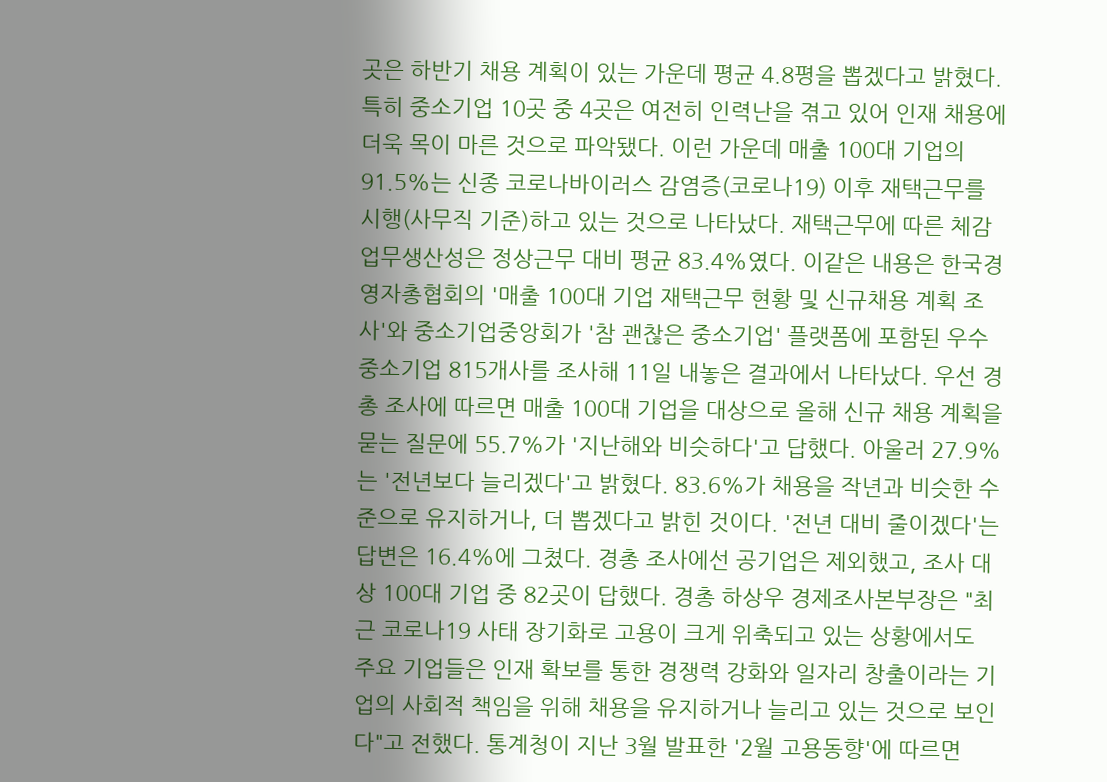곳은 하반기 채용 계획이 있는 가운데 평균 4.8평을 뽑겠다고 밝혔다. 특히 중소기업 10곳 중 4곳은 여전히 인력난을 겪고 있어 인재 채용에 더욱 목이 마른 것으로 파악됐다. 이런 가운데 매출 100대 기업의 91.5%는 신종 코로나바이러스 감염증(코로나19) 이후 재택근무를 시행(사무직 기준)하고 있는 것으로 나타났다. 재택근무에 따른 체감 업무생산성은 정상근무 대비 평균 83.4%였다. 이같은 내용은 한국경영자총협회의 '매출 100대 기업 재택근무 현황 및 신규채용 계획 조사'와 중소기업중앙회가 '참 괜찮은 중소기업' 플랫폼에 포함된 우수 중소기업 815개사를 조사해 11일 내놓은 결과에서 나타났다. 우선 경총 조사에 따르면 매출 100대 기업을 대상으로 올해 신규 채용 계획을 묻는 질문에 55.7%가 '지난해와 비슷하다'고 답했다. 아울러 27.9%는 '전년보다 늘리겠다'고 밝혔다. 83.6%가 채용을 작년과 비슷한 수준으로 유지하거나, 더 뽑겠다고 밝힌 것이다. '전년 대비 줄이겠다'는 답변은 16.4%에 그쳤다. 경총 조사에선 공기업은 제외했고, 조사 대상 100대 기업 중 82곳이 답했다. 경총 하상우 경제조사본부장은 "최근 코로나19 사태 장기화로 고용이 크게 위축되고 있는 상황에서도 주요 기업들은 인재 확보를 통한 경쟁력 강화와 일자리 창출이라는 기업의 사회적 책임을 위해 채용을 유지하거나 늘리고 있는 것으로 보인다"고 전했다. 통계청이 지난 3월 발표한 '2월 고용동향'에 따르면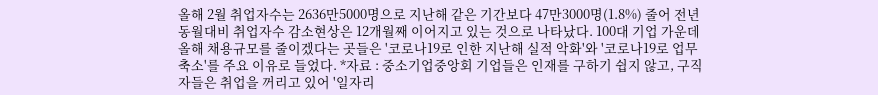올해 2월 취업자수는 2636만5000명으로 지난해 같은 기간보다 47만3000명(1.8%) 줄어 전년동월대비 취업자수 감소현상은 12개월째 이어지고 있는 것으로 나타났다. 100대 기업 가운데 올해 채용규모를 줄이겠다는 곳들은 '코로나19로 인한 지난해 실적 악화'와 '코로나19로 업무 축소'를 주요 이유로 들었다. *자료 : 중소기업중앙회 기업들은 인재를 구하기 쉽지 않고, 구직자들은 취업을 꺼리고 있어 '일자리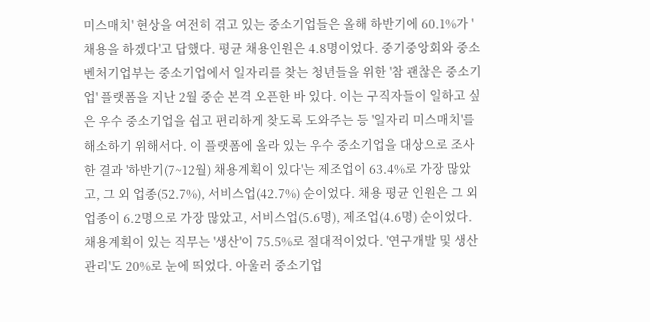미스매치' 현상을 여전히 겪고 있는 중소기업들은 올해 하반기에 60.1%가 '채용을 하겠다'고 답했다. 평균 채용인원은 4.8명이었다. 중기중앙회와 중소벤처기업부는 중소기업에서 일자리를 찾는 청년들을 위한 '참 괜찮은 중소기업' 플랫폼을 지난 2월 중순 본격 오픈한 바 있다. 이는 구직자들이 일하고 싶은 우수 중소기업을 쉽고 편리하게 찾도록 도와주는 등 '일자리 미스매치'를 해소하기 위해서다. 이 플랫폼에 올라 있는 우수 중소기업을 대상으로 조사한 결과 '하반기(7~12월) 채용계획이 있다'는 제조업이 63.4%로 가장 많았고, 그 외 업종(52.7%), 서비스업(42.7%) 순이었다. 채용 평균 인원은 그 외 업종이 6.2명으로 가장 많았고, 서비스업(5.6명), 제조업(4.6명) 순이었다. 채용계획이 있는 직무는 '생산'이 75.5%로 절대적이었다. '연구개발 및 생산관리'도 20%로 눈에 띄었다. 아울러 중소기업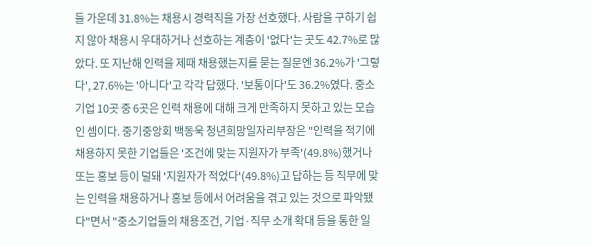들 가운데 31.8%는 채용시 경력직을 가장 선호했다. 사람을 구하기 쉽지 않아 채용시 우대하거나 선호하는 계층이 '없다'는 곳도 42.7%로 많았다. 또 지난해 인력을 제때 채용했는지를 묻는 질문엔 36.2%가 '그렇다', 27.6%는 '아니다'고 각각 답했다. '보통이다'도 36.2%였다. 중소기업 10곳 중 6곳은 인력 채용에 대해 크게 만족하지 못하고 있는 모습인 셈이다. 중기중앙회 백동욱 청년희망일자리부장은 "인력을 적기에 채용하지 못한 기업들은 '조건에 맞는 지원자가 부족'(49.8%)했거나 또는 홍보 등이 덜돼 '지원자가 적었다'(49.8%)고 답하는 등 직무에 맞는 인력을 채용하거나 홍보 등에서 어려움을 겪고 있는 것으로 파악됐다"면서 "중소기업들의 채용조건, 기업·직무 소개 확대 등을 통한 일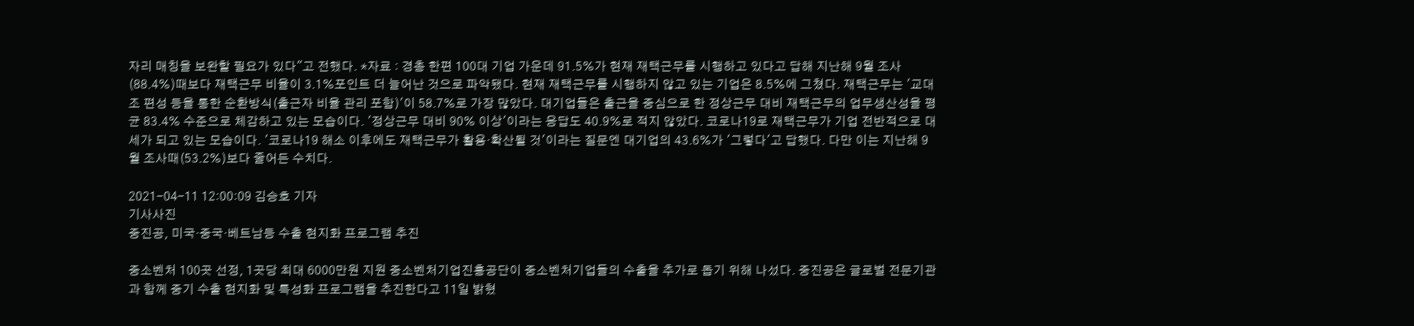자리 매칭을 보완할 필요가 있다"고 전했다. *자료 : 경총 한편 100대 기업 가운데 91.5%가 현재 재택근무를 시행하고 있다고 답해 지난해 9월 조사(88.4%)때보다 재택근무 비율이 3.1%포인트 더 늘어난 것으로 파악됐다. 현재 재택근무를 시행하지 않고 있는 기업은 8.5%에 그쳤다. 재택근무는 '교대조 편성 등을 통한 순환방식(출근자 비율 관리 포함)'이 58.7%로 가장 많았다. 대기업들은 출근을 중심으로 한 정상근무 대비 재택근무의 업무생산성을 평균 83.4% 수준으로 체감하고 있는 모습이다. '정상근무 대비 90% 이상'이라는 응답도 40.9%로 적지 않았다. 코로나19로 재택근무가 기업 전반적으로 대세가 되고 있는 모습이다. '코로나19 해소 이후에도 재택근무가 활용·확산될 것'이라는 질문엔 대기업의 43.6%가 '그렇다'고 답했다. 다만 이는 지난해 9월 조사때(53.2%)보다 줄어든 수치다.

2021-04-11 12:00:09 김승호 기자
기사사진
중진공, 미국·중국·베트남등 수출 현지화 프로그램 추진

중소벤처 100곳 선정, 1곳당 최대 6000만원 지원 중소벤처기업진흥공단이 중소벤처기업들의 수출을 추가로 돕기 위해 나섰다. 중진공은 글로벌 전문기관과 함께 중기 수출 현지화 및 특성화 프로그램을 추진한다고 11일 밝혔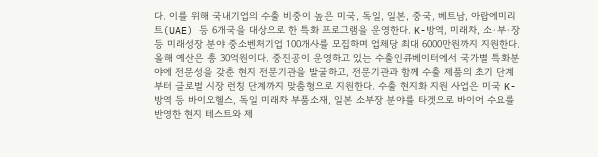다. 이를 위해 국내기업의 수출 비중이 높은 미국, 독일, 일본, 중국, 베트남, 아랍에미리트(UAE) 등 6개국을 대상으로 한 특화 프로그램을 운영한다. K-방역, 미래차, 소·부·장 등 미래성장 분야 중소벤처기업 100개사를 모집하며 업체당 최대 6000만원까지 지원한다. 올해 예산은 총 30억원이다. 중진공이 운영하고 있는 수출인큐베이터에서 국가별 특화분야에 전문성을 갖춘 현지 전문기관을 발굴하고, 전문기관과 함께 수출 제품의 초기 단계부터 글로벌 시장 런칭 단계까지 맞춤형으로 지원한다. 수출 현지화 지원 사업은 미국 K-방역 등 바이오헬스, 독일 미래차 부품소재, 일본 소부장 분야를 타겟으로 바이어 수요를 반영한 현지 테스트와 제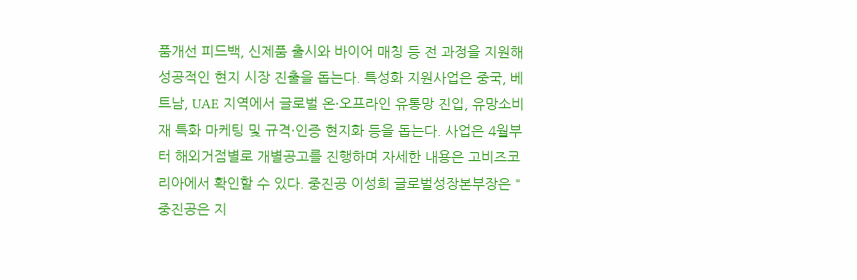품개선 피드백, 신제품 출시와 바이어 매칭 등 전 과정을 지원해 성공적인 현지 시장 진출을 돕는다. 특성화 지원사업은 중국, 베트남, UAE 지역에서 글로벌 온·오프라인 유통망 진입, 유망소비재 특화 마케팅 및 규격·인증 현지화 등을 돕는다. 사업은 4월부터 해외거점별로 개별공고를 진행하며 자세한 내용은 고비즈코리아에서 확인할 수 있다. 중진공 이성희 글로벌성장본부장은 "중진공은 지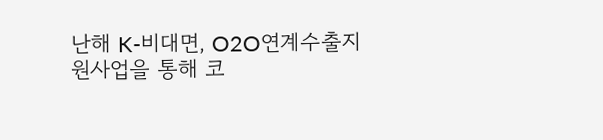난해 K-비대면, O2O연계수출지원사업을 통해 코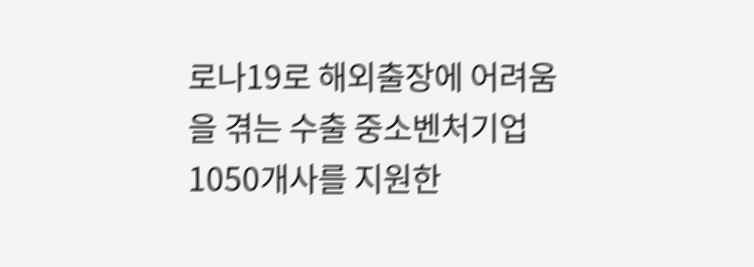로나19로 해외출장에 어려움을 겪는 수출 중소벤처기업 1050개사를 지원한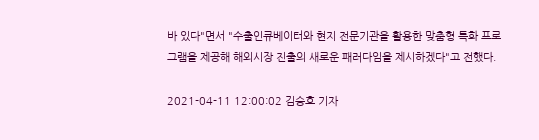바 있다"면서 "수출인큐베이터와 현지 전문기관을 활용한 맞춤형 특화 프로그램을 제공해 해외시장 진출의 새로운 패러다임을 제시하겠다"고 전했다.

2021-04-11 12:00:02 김승호 기자